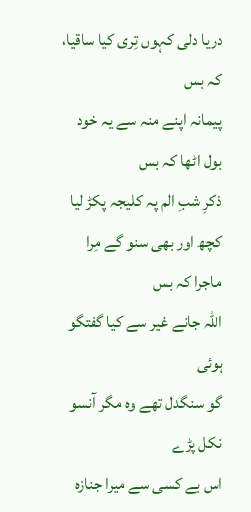دریا دلی کہوں تِری کیا ساقیا، کہ بس
پیمانہ اپنے منہ سے یہ خود بول اٹھا کہ بس
ذکرِ شبِ الم پہ کلیجہ پکڑ لیا
کچھ اور بھی سنو گے مِرا ماجرا کہ بس
اللہ جانے غیر سے کیا گفتگو ہوئی
گو سنگدل تھے وہ مگر آنسو نکل پڑے
اس بے کسی سے میرا جنازہ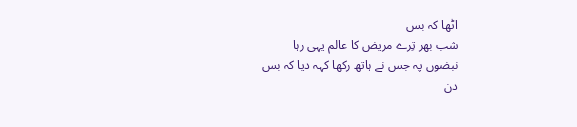اٹھا کہ بس
شب بھر تِرے مریض کا عالم یہی رہا
نبضوں پہ جس نے ہاتھ رکھا کہہ دیا کہ بس
دن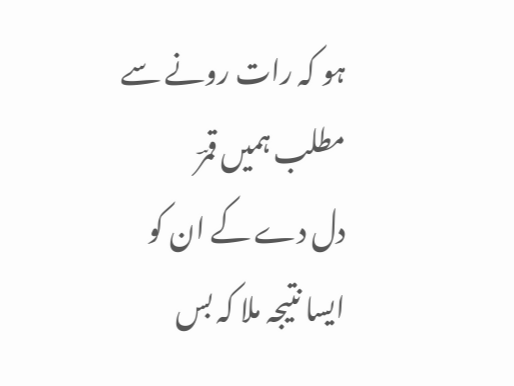ہو کہ رات رونے سے مطلب ہمیں قمرؔ
دل دے کے ان کو ایسا نتیجہ ملا کہ بس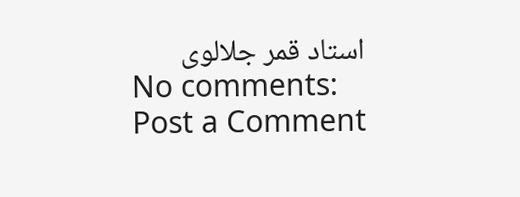استاد قمر جلالوی
No comments:
Post a Comment